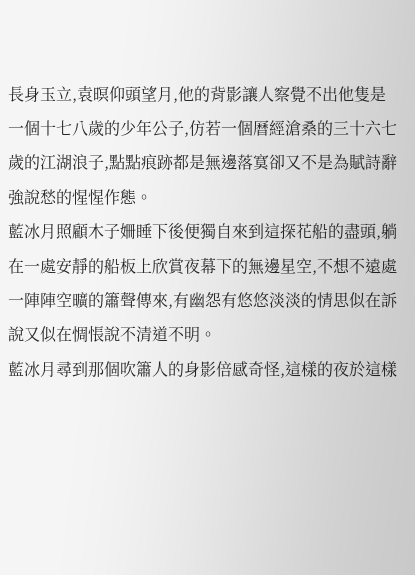長身玉立,袁暝仰頭望月,他的背影讓人察覺不出他隻是一個十七八歲的少年公子,仿若一個曆經滄桑的三十六七歲的江湖浪子,點點痕跡都是無邊落寞卻又不是為賦詩辭強說愁的惺惺作態。
藍冰月照顧木子姍睡下後便獨自來到這探花船的盡頭,躺在一處安靜的船板上欣賞夜幕下的無邊星空,不想不遠處一陣陣空曠的簫聲傳來,有幽怨有悠悠淡淡的情思似在訴說又似在惆悵說不清道不明。
藍冰月尋到那個吹簫人的身影倍感奇怪,這樣的夜於這樣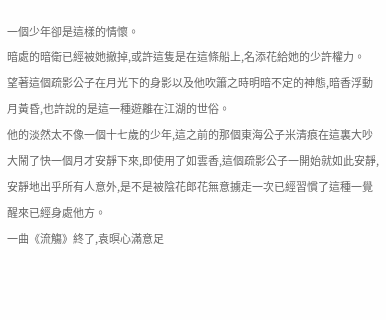一個少年卻是這樣的情懷。
暗處的暗衛已經被她撤掉,或許這隻是在這條船上,名添花給她的少許權力。
望著這個疏影公子在月光下的身影以及他吹簫之時明暗不定的神態,暗香浮動月黃昏,也許說的是這一種遊離在江湖的世俗。
他的淡然太不像一個十七歲的少年,這之前的那個東海公子米清痕在這裏大吵大鬧了快一個月才安靜下來,即使用了如雲香,這個疏影公子一開始就如此安靜,安靜地出乎所有人意外,是不是被陰花郎花無意擄走一次已經習慣了這種一覺醒來已經身處他方。
一曲《流觴》終了,袁暝心滿意足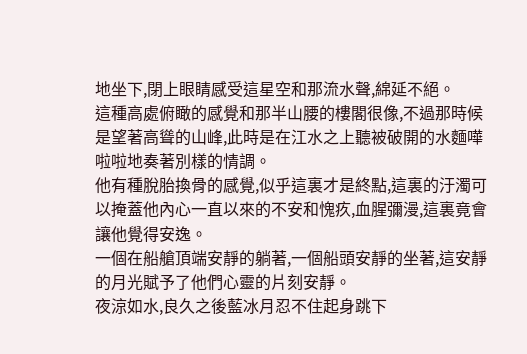地坐下,閉上眼睛感受這星空和那流水聲,綿延不絕。
這種高處俯瞰的感覺和那半山腰的樓閣很像,不過那時候是望著高聳的山峰,此時是在江水之上聽被破開的水麵嘩啦啦地奏著別樣的情調。
他有種脫胎換骨的感覺,似乎這裏才是終點,這裏的汙濁可以掩蓋他內心一直以來的不安和愧疚,血腥彌漫,這裏竟會讓他覺得安逸。
一個在船艙頂端安靜的躺著,一個船頭安靜的坐著,這安靜的月光賦予了他們心靈的片刻安靜。
夜涼如水,良久之後藍冰月忍不住起身跳下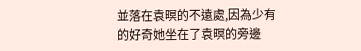並落在袁暝的不遠處,因為少有的好奇她坐在了袁暝的旁邊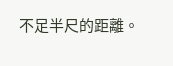不足半尺的距離。